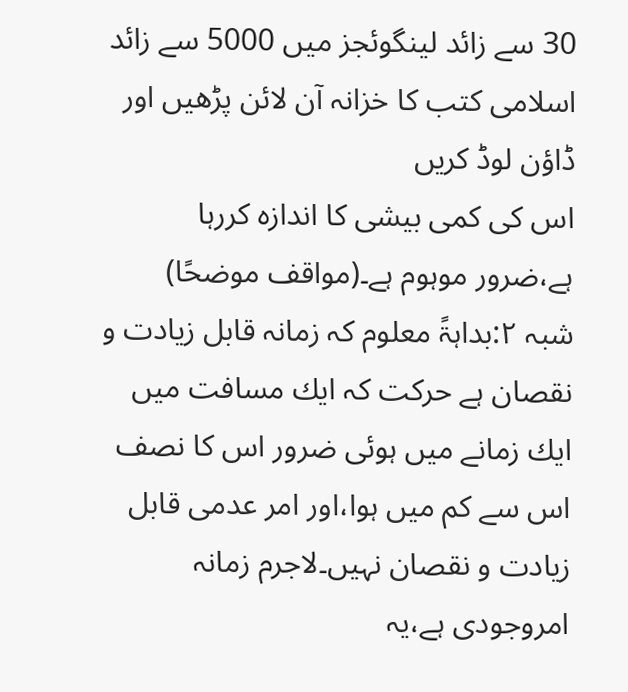30 سے زائد لینگوئجز میں 5000 سے زائد اسلامی کتب کا خزانہ آن لائن پڑھیں اور ڈاؤن لوڈ کریں
اس کی کمی بیشی کا اندازہ کررہا ہے،ضرور موہوم ہے۔(مواقف موضحًا)
شبہ ۲:بداہۃً معلوم کہ زمانہ قابل زیادت و نقصان ہے حرکت کہ ایك مسافت میں ایك زمانے میں ہوئی ضرور اس کا نصف اس سے کم میں ہوا،اور امر عدمی قابل زیادت و نقصان نہیں۔لاجرم زمانہ امروجودی ہے،یہ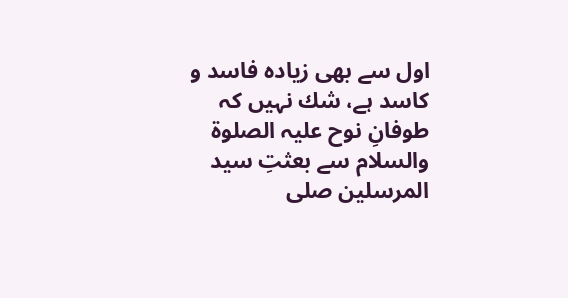اول سے بھی زیادہ فاسد و کاسد ہے، شك نہیں کہ طوفانِ نوح علیہ الصلوۃ والسلام سے بعثتِ سید المرسلین صلی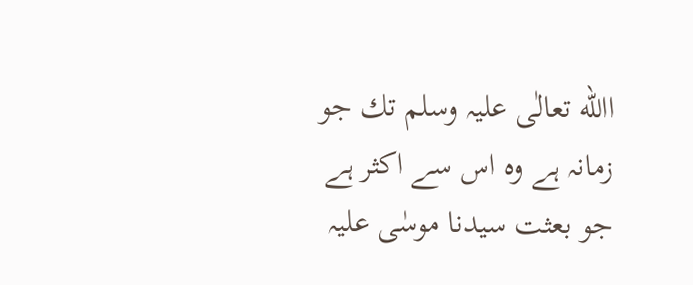االله تعالٰی علیہ وسلم تك جو زمانہ ہے وہ اس سے اکثر ہے جو بعثت سیدنا موسٰی علیہ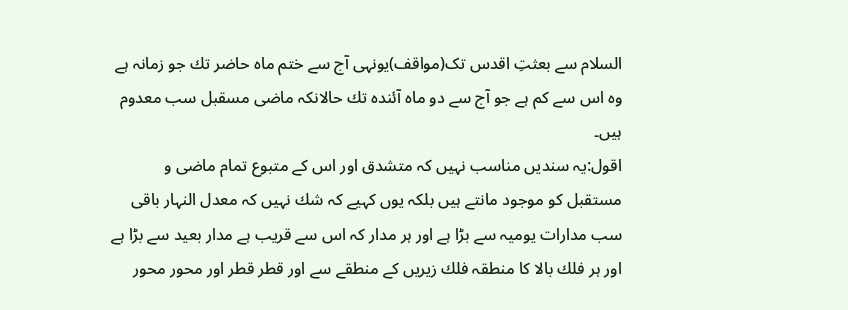السلام سے بعثتِ اقدس تک(مواقف)یونہی آج سے ختم ماہ حاضر تك جو زمانہ ہے وہ اس سے کم ہے جو آج سے دو ماہ آئندہ تك حالانکہ ماضی مسقبل سب معدوم ہیں۔
اقول:یہ سندیں مناسب نہیں کہ متشدق اور اس کے متبوع تمام ماضی و مستقبل کو موجود مانتے ہیں بلکہ یوں کہیے کہ شك نہیں کہ معدل النہار باقی سب مدارات یومیہ سے بڑا ہے اور ہر مدار کہ اس سے قریب ہے مدار بعید سے بڑا ہے اور ہر فلك بالا کا منطقہ فلك زیریں کے منطقے سے اور قطر قطر اور محور محور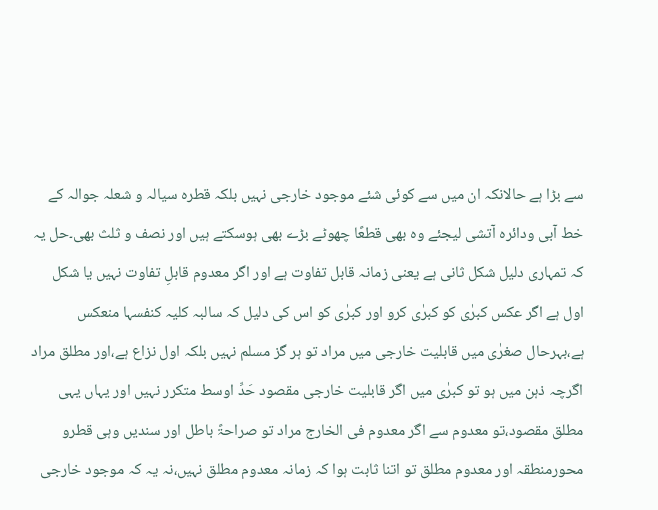سے بڑا ہے حالانکہ ان میں سے کوئی شئے موجود خارجی نہیں بلکہ قطرہ سیالہ و شعلہ جوالہ کے خط آبی ودائرہ آتشی لیجئے وہ بھی قطعًا چھوٹے بڑے بھی ہوسکتے ہیں اور نصف و ثلث بھی۔حل یہ کہ تمہاری دلیل شکل ثانی ہے یعنی زمانہ قابل تفاوت ہے اور اگر معدوم قابلِ تفاوت نہیں یا شکل اول ہے اگر عکس کبرٰی کو کبرٰی کرو اور کبرٰی کو اس کی دلیل کہ سالبہ کلیہ کنفسہا منعکس ہے،بہرحال صغرٰی میں قابلیت خارجی میں مراد تو ہر گز مسلم نہیں بلکہ اول نزاع ہے،اور مطلق مراد اگرچہ ذہن میں ہو تو کبرٰی میں اگر قابلیت خارجی مقصود حَدِّ اوسط متکرر نہیں اور یہاں یہی مطلق مقصود،تو معدوم سے اگر معدوم فی الخارج مراد تو صراحۃً باطل اور سندیں وہی قطرو محورمنطقہ اور معدوم مطلق تو اتنا ثابت ہوا کہ زمانہ معدوم مطلق نہیں،نہ یہ کہ موجود خارجی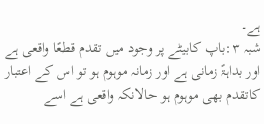ہے۔
شبہ ۳:باپ کابیٹے پر وجود میں تقدم قطعًا واقعی ہے اور بداہۃً زمانی ہے اور زمانہ موہوم ہو تو اس کے اعتبار کاتقدم بھی موہوم ہو حالانکہ واقعی ہے اسے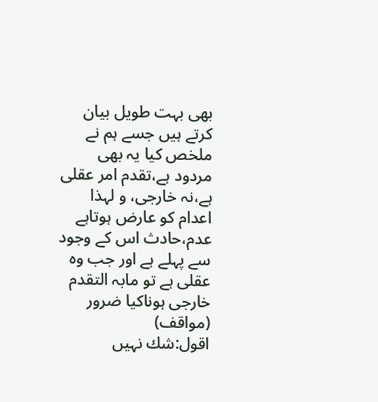بھی بہت طویل بیان کرتے ہیں جسے ہم نے ملخص کیا یہ بھی مردود ہے،تقدم امر عقلی ہے،نہ خارجی، و لہذا اعدام کو عارض ہوتاہے عدم،حادث اس کے وجود سے پہلے ہے اور جب وہ عقلی ہے تو مابہ التقدم خارجی ہوناکیا ضرور (مواقف)
اقول:شك نہیں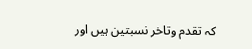کہ تقدم وتاخر نسبتین ہیں اور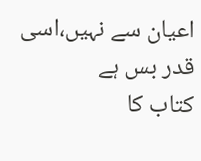اعیان سے نہیں،اسی قدر بس ہے
کتاب کا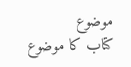موضوع
کتاب کا موضوع